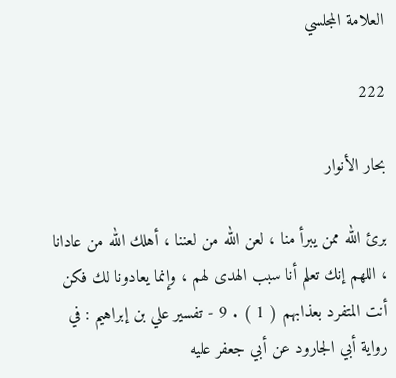العلامة المجلسي

222

بحار الأنوار

برئ الله ممن يبرأ منا ، لعن الله من لعننا ، أهلك الله من عادانا ، اللهم إنك تعلم أنا سبب الهدى لهم ، وإنما يعادونا لك فكن أنت المتفرد بعذابهم ( 1 ) . 9 - تفسير علي بن إبراهيم : في رواية أبي الجارود عن أبي جعفر عليه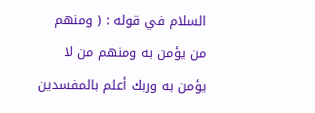السلام في قوله : ( ومنهم من يؤمن به ومنهم من لا يؤمن به وربك أعلم بالمفسدين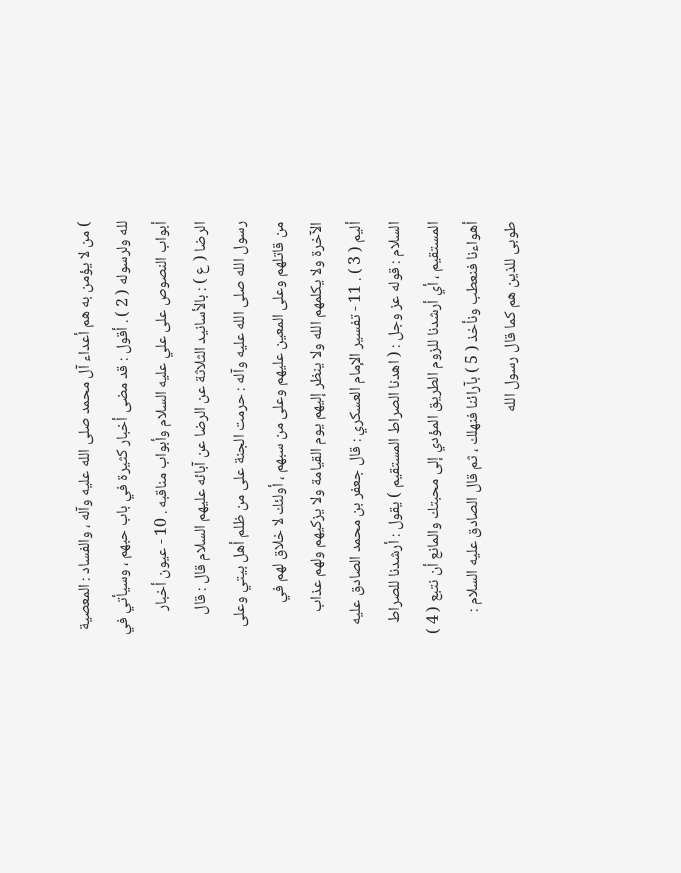) من لا يؤمن به هم أعداء آل محمد صلى الله عليه وآله ، والفساد : المعصية لله ولرسوله ( 2 ) . أقول : قد مضى أخبار كثيرة في باب حبهم ، وسيأتي في أبواب النصوص على علي عليه السلام وأبواب مناقبه . 10 - عيون أخبار الرضا ( ع ) : بالأسانيد الثلاثة عن الرضا عن آبائه عليهم السلام قال : قال رسول الله صلى الله عليه وآله : حرمت الجنة على من ظلم أهل بيتي وعلى من قاتلهم وعلى المعين عليهم وعلى من سبهم ، أولئك لا خلاق لهم في الآخرة ولا يكلمهم الله ولا ينظر إليهم يوم القيامة ولا يزكيهم ولهم عذاب أليم ( 3 ) . 11 - تفسير الإمام العسكري : قال جعفر بن محمد الصادق عليه السلام : قوله عز وجل : ( اهدنا الصراط المستقيم ) يقول : أرشدنا للصراط المستقيم ، أي أرشدنا للزوم الطريق المؤدي إلى محبتك والمانع أن نتبع ( 4 ) أهواءنا فنعطب ونأخذ ( 5 ) بآرائنا فنهلك ، ثم قال الصادق عليه السلام : طوبى للذين هم كما قال رسول الله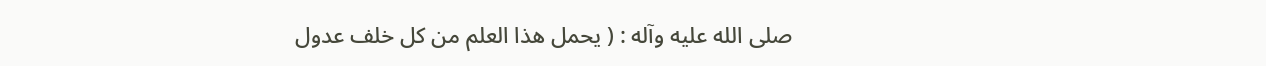صلى الله عليه وآله : ( يحمل هذا العلم من كل خلف عدول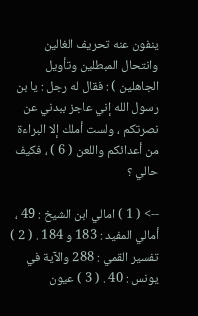ينفون عنه تحريف الغالين وانتحال المبطلين وتأويل الجاهلين ) : فقال له رجل : يا بن رسول الله إني عاجز ببدني عن نصرتكم ، ولست أملك إلا البراءة من أعدائكم واللعن ( 6 ) ، فكيف حالي ؟

--> ( 1 ) امالي ابن الشيخ : 49 ، أمالي المفيد : 183 و 184 . ( 2 ) تفسير القمي : 288 والآية في يونس : 40 . ( 3 ) عيون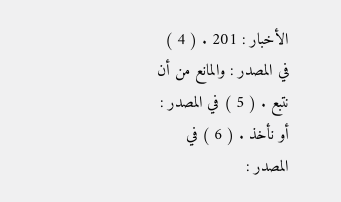الأخبار : 201 . ( 4 ) في المصدر : والمانع من أن نتبع . ( 5 ) في المصدر : أو نأخذ . ( 6 ) في المصدر :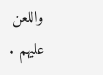واللعن عليهم .